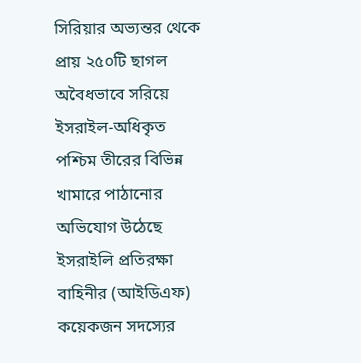সিরিয়ার অভ্যন্তর থেকে প্রায় ২৫০টি ছাগল অবৈধভাবে সরিয়ে ইসরাইল-অধিকৃত পশ্চিম তীরের বিভিন্ন খামারে পাঠানোর অভিযোগ উঠেছে ইসরাইলি প্রতিরক্ষা বাহিনীর (আইডিএফ) কয়েকজন সদস্যের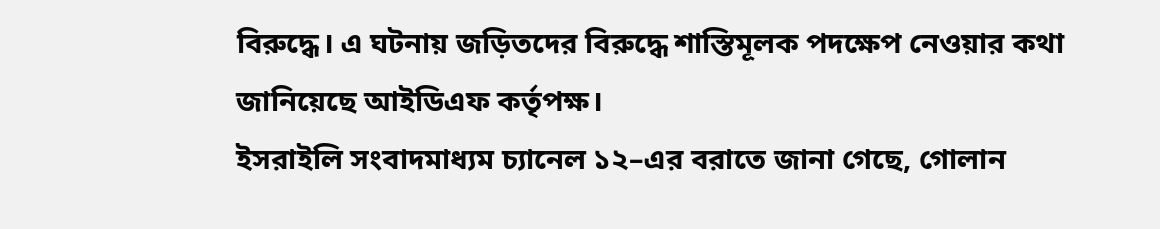বিরুদ্ধে। এ ঘটনায় জড়িতদের বিরুদ্ধে শাস্তিমূলক পদক্ষেপ নেওয়ার কথা জানিয়েছে আইডিএফ কর্তৃপক্ষ।
ইসরাইলি সংবাদমাধ্যম চ্যানেল ১২–এর বরাতে জানা গেছে, গোলান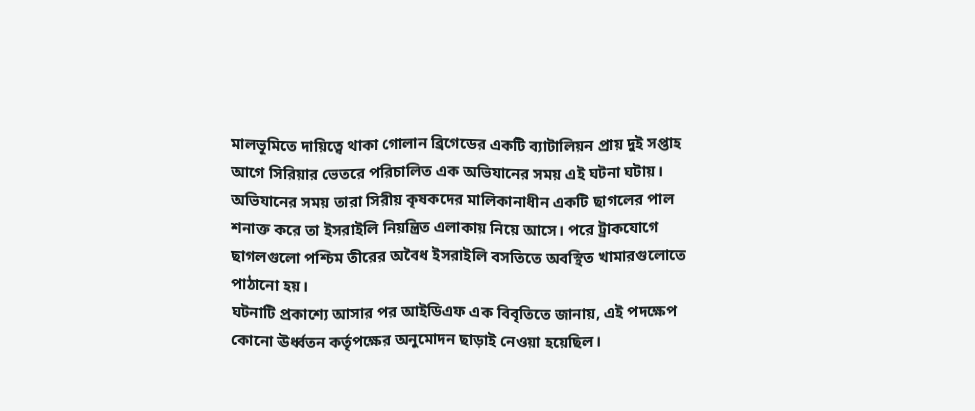মালভূমিতে দায়িত্বে থাকা গোলান ব্রিগেডের একটি ব্যাটালিয়ন প্রায় দুই সপ্তাহ আগে সিরিয়ার ভেতরে পরিচালিত এক অভিযানের সময় এই ঘটনা ঘটায়। অভিযানের সময় তারা সিরীয় কৃষকদের মালিকানাধীন একটি ছাগলের পাল শনাক্ত করে তা ইসরাইলি নিয়ন্ত্রিত এলাকায় নিয়ে আসে। পরে ট্রাকযোগে ছাগলগুলো পশ্চিম তীরের অবৈধ ইসরাইলি বসতিতে অবস্থিত খামারগুলোতে পাঠানো হয়।
ঘটনাটি প্রকাশ্যে আসার পর আইডিএফ এক বিবৃতিতে জানায়, এই পদক্ষেপ কোনো ঊর্ধ্বতন কর্তৃপক্ষের অনুমোদন ছাড়াই নেওয়া হয়েছিল।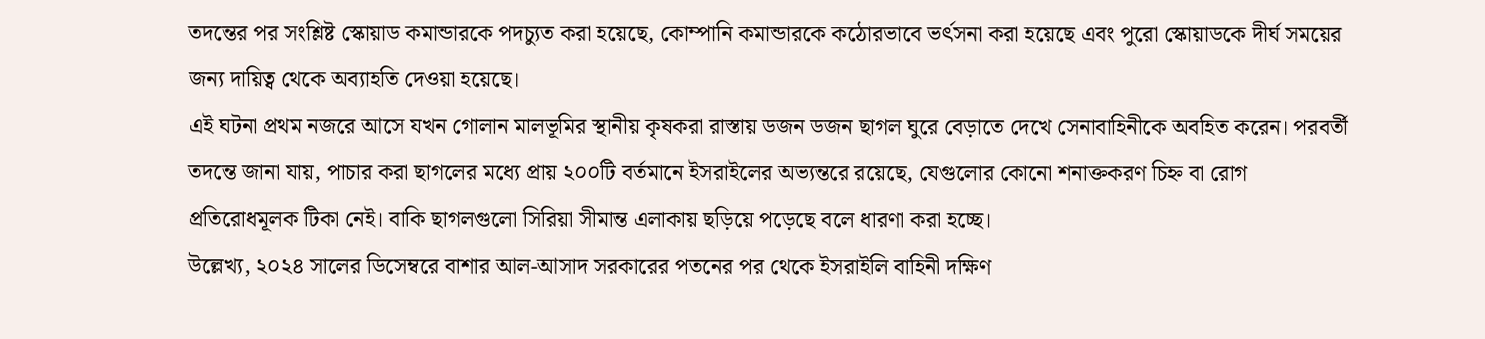তদন্তের পর সংশ্লিষ্ট স্কোয়াড কমান্ডারকে পদচ্যুত করা হয়েছে, কোম্পানি কমান্ডারকে কঠোরভাবে ভর্ৎসনা করা হয়েছে এবং পুরো স্কোয়াডকে দীর্ঘ সময়ের জন্য দায়িত্ব থেকে অব্যাহতি দেওয়া হয়েছে।
এই ঘটনা প্রথম নজরে আসে যখন গোলান মালভূমির স্থানীয় কৃষকরা রাস্তায় ডজন ডজন ছাগল ঘুরে বেড়াতে দেখে সেনাবাহিনীকে অবহিত করেন। পরবর্তী তদন্তে জানা যায়, পাচার করা ছাগলের মধ্যে প্রায় ২০০টি বর্তমানে ইসরাইলের অভ্যন্তরে রয়েছে, যেগুলোর কোনো শনাক্তকরণ চিহ্ন বা রোগ প্রতিরোধমূলক টিকা নেই। বাকি ছাগলগুলো সিরিয়া সীমান্ত এলাকায় ছড়িয়ে পড়েছে বলে ধারণা করা হচ্ছে।
উল্লেখ্য, ২০২৪ সালের ডিসেম্বরে বাশার আল-আসাদ সরকারের পতনের পর থেকে ইসরাইলি বাহিনী দক্ষিণ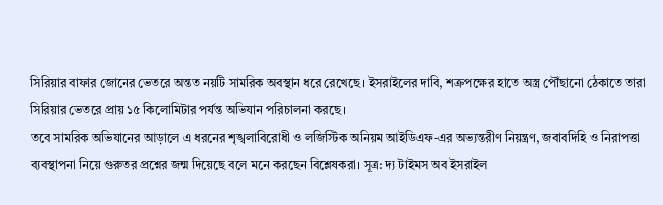সিরিয়ার বাফার জোনের ভেতরে অন্তত নয়টি সামরিক অবস্থান ধরে রেখেছে। ইসরাইলের দাবি, শত্রুপক্ষের হাতে অস্ত্র পৌঁছানো ঠেকাতে তারা সিরিয়ার ভেতরে প্রায় ১৫ কিলোমিটার পর্যন্ত অভিযান পরিচালনা করছে।
তবে সামরিক অভিযানের আড়ালে এ ধরনের শৃঙ্খলাবিরোধী ও লজিস্টিক অনিয়ম আইডিএফ-এর অভ্যন্তরীণ নিয়ন্ত্রণ, জবাবদিহি ও নিরাপত্তা ব্যবস্থাপনা নিয়ে গুরুতর প্রশ্নের জন্ম দিয়েছে বলে মনে করছেন বিশ্লেষকরা। সূত্র: দ্য টাইমস অব ইসরাইল